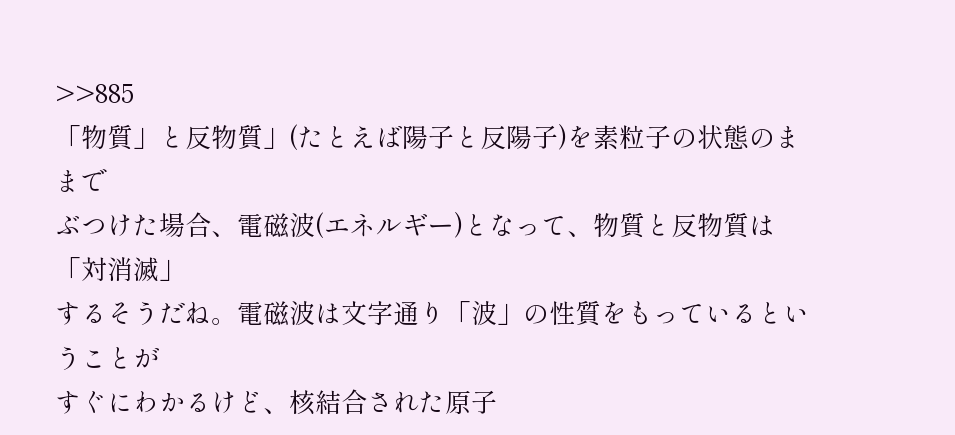>>885
「物質」と反物質」(たとえば陽子と反陽子)を素粒子の状態のままで
ぶつけた場合、電磁波(エネルギー)となって、物質と反物質は「対消滅」
するそうだね。電磁波は文字通り「波」の性質をもっているということが
すぐにわかるけど、核結合された原子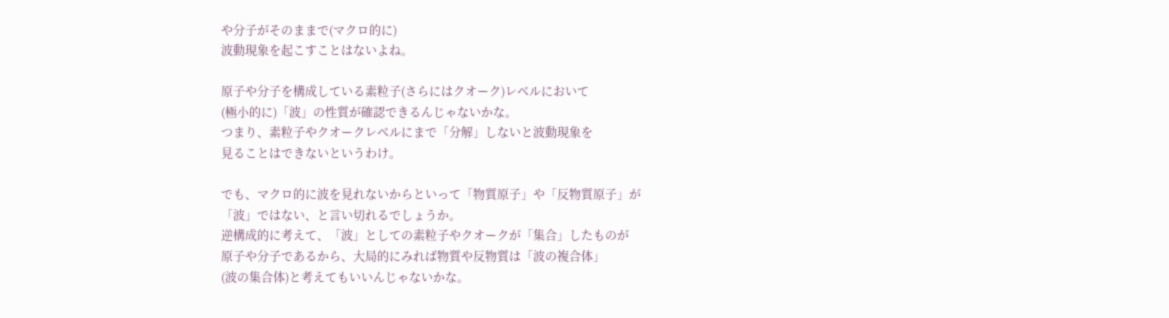や分子がそのままで(マクロ的に)
波動現象を起こすことはないよね。

原子や分子を構成している素粒子(さらにはクオーク)レベルにおいて
(極小的に)「波」の性質が確認できるんじゃないかな。
つまり、素粒子やクオークレベルにまで「分解」しないと波動現象を
見ることはできないというわけ。

でも、マクロ的に波を見れないからといって「物質原子」や「反物質原子」が
「波」ではない、と言い切れるでしょうか。
逆構成的に考えて、「波」としての素粒子やクオークが「集合」したものが
原子や分子であるから、大局的にみれば物質や反物質は「波の複合体」
(波の集合体)と考えてもいいんじゃないかな。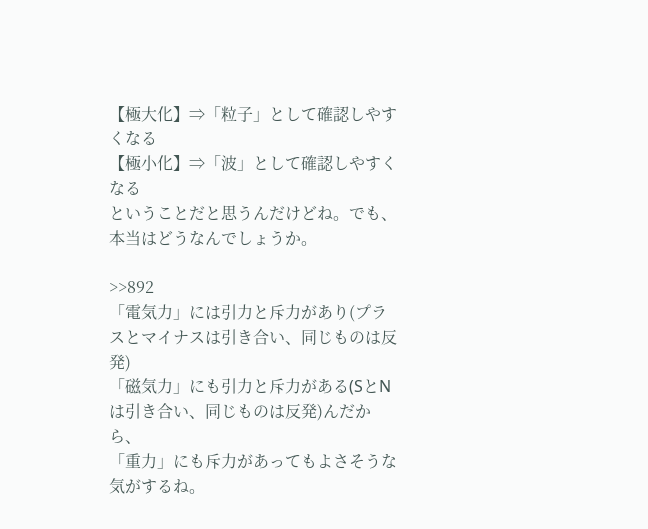【極大化】⇒「粒子」として確認しやすくなる
【極小化】⇒「波」として確認しやすくなる
ということだと思うんだけどね。でも、本当はどうなんでしょうか。

>>892
「電気力」には引力と斥力があり(プラスとマイナスは引き合い、同じものは反発)
「磁気力」にも引力と斥力がある(SとNは引き合い、同じものは反発)んだから、
「重力」にも斥力があってもよさそうな気がするね。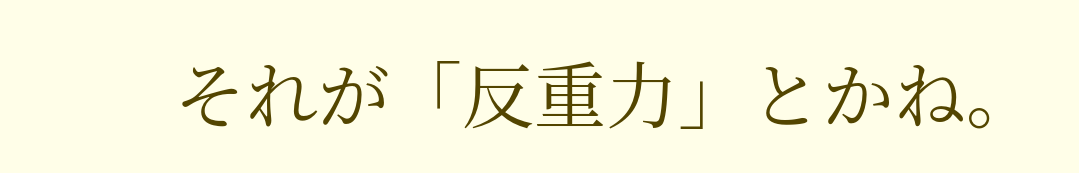それが「反重力」とかね。